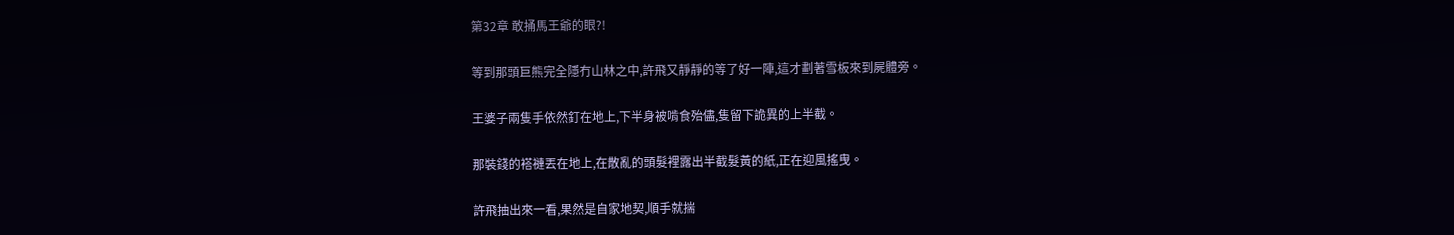第32章 敢捅馬王爺的眼?!

等到那頭巨熊完全隱冇山林之中,許飛又靜靜的等了好一陣,這才劃著雪板來到屍體旁。

王婆子兩隻手依然釘在地上,下半身被啃食殆儘,隻留下詭異的上半截。

那裝錢的褡褳丟在地上,在散亂的頭髮裡露出半截髮黃的紙,正在迎風搖曳。

許飛抽出來一看,果然是自家地契,順手就揣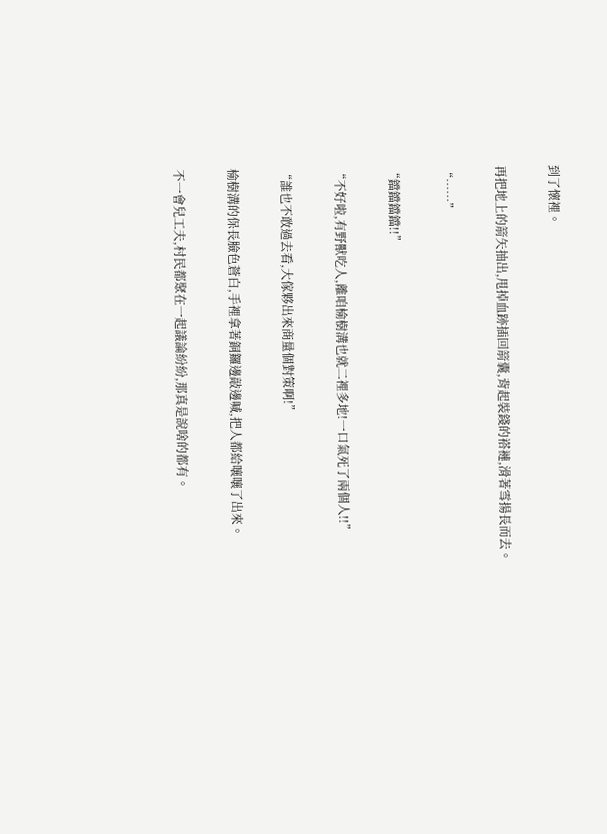到了懷裡。

再把地上的箭矢抽出,甩掉血跡插回箭囊,背起裝錢的褡褳,滑著雪揚長而去。

“……”

“鐺鐺鐺鐺!!”

“不好啦,有野獸吃人,離咱榆樹溝也就二裡多地!一口氣死了兩個人!!”

“誰也不敢過去看,大傢夥出來商量個對策啊!”

榆樹溝的保長臉色蒼白,手裡拿著銅鑼邊敲邊喊,把人都給嚷嚷了出來。

不一會兒工夫,村民都聚在一起議論紛紛,那真是說啥的都有。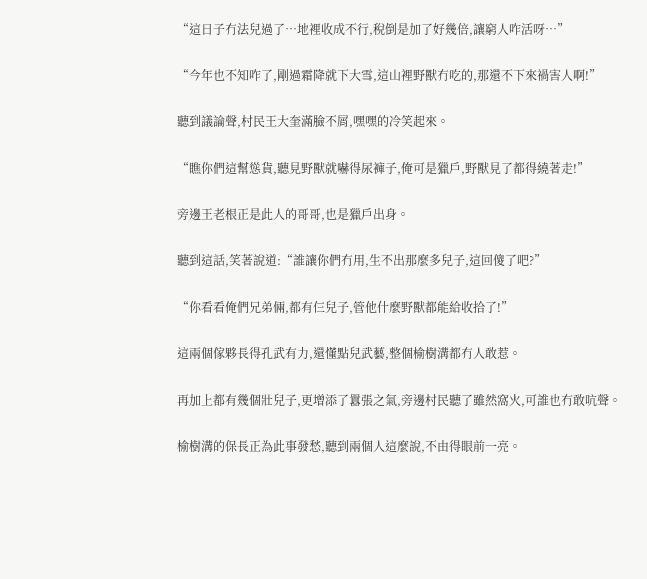“這日子冇法兒過了…地裡收成不行,稅倒是加了好幾倍,讓窮人咋活呀…”

“今年也不知咋了,剛過霜降就下大雪,這山裡野獸冇吃的,那還不下來禍害人啊!”

聽到議論聲,村民王大奎滿臉不屑,嘿嘿的冷笑起來。

“瞧你們這幫慫貨,聽見野獸就嚇得尿褲子,俺可是獵戶,野獸見了都得繞著走!”

旁邊王老根正是此人的哥哥,也是獵戶出身。

聽到這話,笑著說道:“誰讓你們冇用,生不出那麼多兒子,這回傻了吧?”

“你看看俺們兄弟倆,都有仨兒子,管他什麼野獸都能給收拾了!”

這兩個傢夥長得孔武有力,還懂點兒武藝,整個榆樹溝都冇人敢惹。

再加上都有幾個壯兒子,更增添了囂張之氣,旁邊村民聽了雖然窩火,可誰也冇敢吭聲。

榆樹溝的保長正為此事發愁,聽到兩個人這麼說,不由得眼前一亮。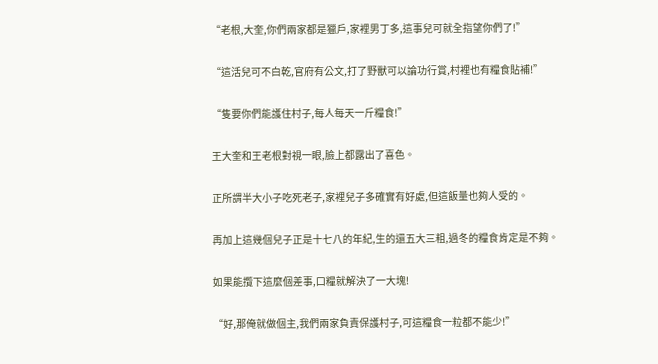“老根,大奎,你們兩家都是獵戶,家裡男丁多,這事兒可就全指望你們了!”

“這活兒可不白乾,官府有公文,打了野獸可以論功行賞,村裡也有糧食貼補!”

“隻要你們能護住村子,每人每天一斤糧食!”

王大奎和王老根對視一眼,臉上都露出了喜色。

正所謂半大小子吃死老子,家裡兒子多確實有好處,但這飯量也夠人受的。

再加上這幾個兒子正是十七八的年紀,生的還五大三粗,過冬的糧食肯定是不夠。

如果能攬下這麼個差事,口糧就解決了一大塊!

“好,那俺就做個主,我們兩家負責保護村子,可這糧食一粒都不能少!”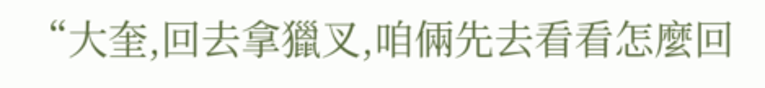“大奎,回去拿獵叉,咱倆先去看看怎麼回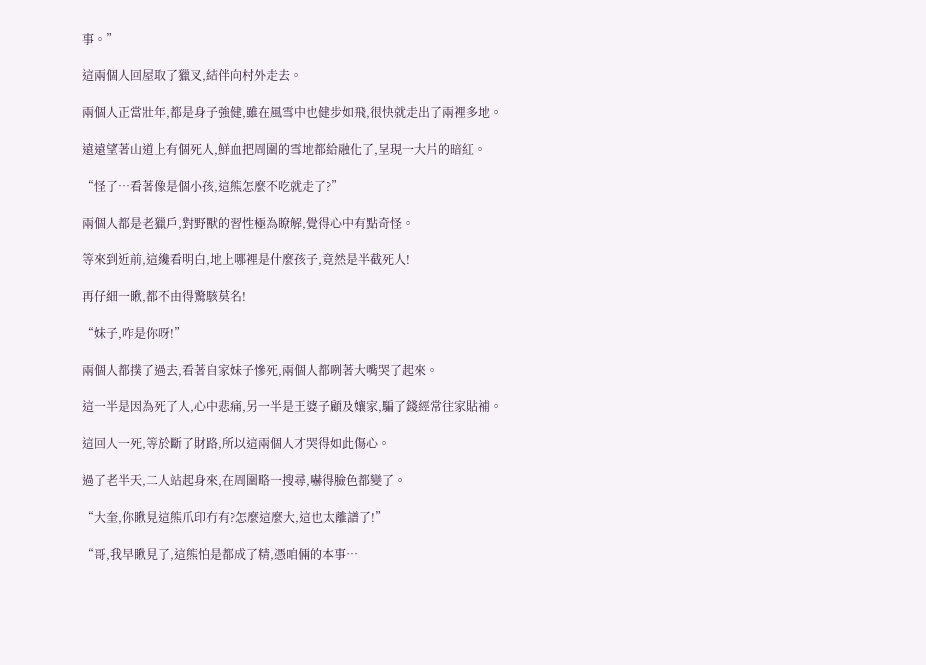事。”

這兩個人回屋取了獵叉,結伴向村外走去。

兩個人正當壯年,都是身子強健,雖在風雪中也健步如飛,很快就走出了兩裡多地。

遠遠望著山道上有個死人,鮮血把周圍的雪地都給融化了,呈現一大片的暗紅。

“怪了…看著像是個小孩,這熊怎麼不吃就走了?”

兩個人都是老獵戶,對野獸的習性極為瞭解,覺得心中有點奇怪。

等來到近前,這纔看明白,地上哪裡是什麼孩子,竟然是半截死人!

再仔細一瞅,都不由得驚駭莫名!

“妹子,咋是你呀!”

兩個人都撲了過去,看著自家妹子慘死,兩個人都咧著大嘴哭了起來。

這一半是因為死了人,心中悲痛,另一半是王婆子顧及孃家,騙了錢經常往家貼補。

這回人一死,等於斷了財路,所以這兩個人才哭得如此傷心。

過了老半天,二人站起身來,在周圍略一搜尋,嚇得臉色都變了。

“大奎,你瞅見這熊爪印冇有?怎麼這麼大,這也太離譜了!”

“哥,我早瞅見了,這熊怕是都成了精,憑咱倆的本事…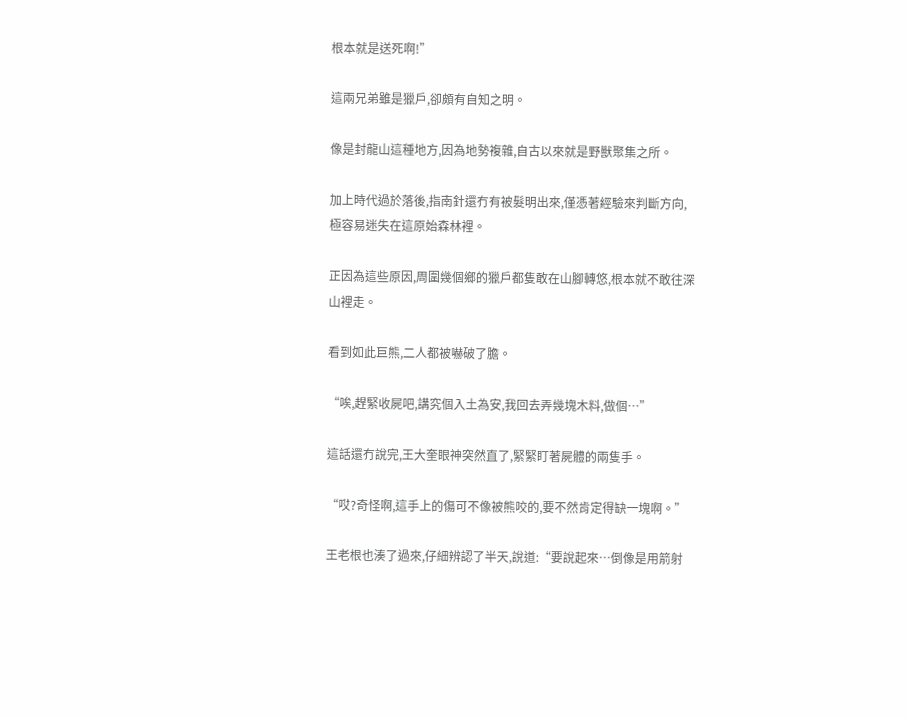根本就是送死啊!”

這兩兄弟雖是獵戶,卻頗有自知之明。

像是封龍山這種地方,因為地勢複雜,自古以來就是野獸聚集之所。

加上時代過於落後,指南針還冇有被髮明出來,僅憑著經驗來判斷方向,極容易迷失在這原始森林裡。

正因為這些原因,周圍幾個鄉的獵戶都隻敢在山腳轉悠,根本就不敢往深山裡走。

看到如此巨熊,二人都被嚇破了膽。

“唉,趕緊收屍吧,講究個入土為安,我回去弄幾塊木料,做個…”

這話還冇說完,王大奎眼神突然直了,緊緊盯著屍體的兩隻手。

“哎?奇怪啊,這手上的傷可不像被熊咬的,要不然肯定得缺一塊啊。”

王老根也湊了過來,仔細辨認了半天,說道:“要說起來…倒像是用箭射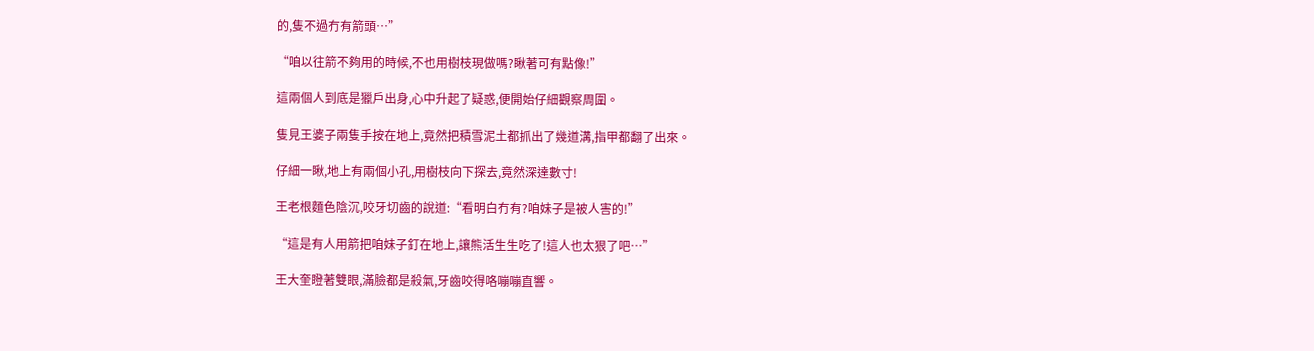的,隻不過冇有箭頭…”

“咱以往箭不夠用的時候,不也用樹枝現做嗎?瞅著可有點像!”

這兩個人到底是獵戶出身,心中升起了疑惑,便開始仔細觀察周圍。

隻見王婆子兩隻手按在地上,竟然把積雪泥土都抓出了幾道溝,指甲都翻了出來。

仔細一瞅,地上有兩個小孔,用樹枝向下探去,竟然深達數寸!

王老根麵色陰沉,咬牙切齒的說道:“看明白冇有?咱妹子是被人害的!”

“這是有人用箭把咱妹子釘在地上,讓熊活生生吃了!這人也太狠了吧…”

王大奎瞪著雙眼,滿臉都是殺氣,牙齒咬得咯嘣嘣直響。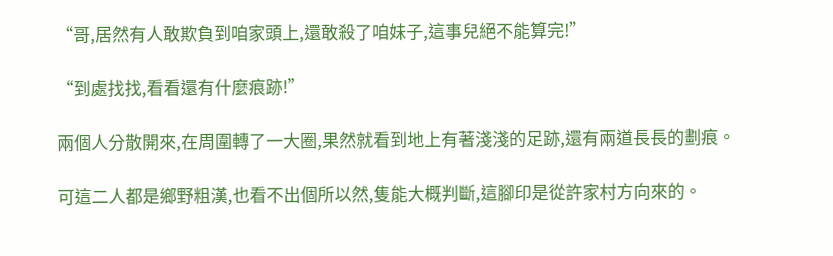“哥,居然有人敢欺負到咱家頭上,還敢殺了咱妹子,這事兒絕不能算完!”

“到處找找,看看還有什麼痕跡!”

兩個人分散開來,在周圍轉了一大圈,果然就看到地上有著淺淺的足跡,還有兩道長長的劃痕。

可這二人都是鄉野粗漢,也看不出個所以然,隻能大概判斷,這腳印是從許家村方向來的。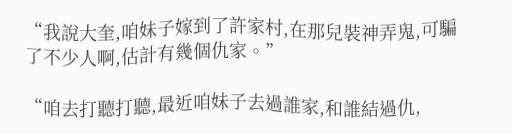“我說大奎,咱妹子嫁到了許家村,在那兒裝神弄鬼,可騙了不少人啊,估計有幾個仇家。”

“咱去打聽打聽,最近咱妹子去過誰家,和誰結過仇,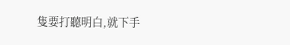隻要打聽明白,就下手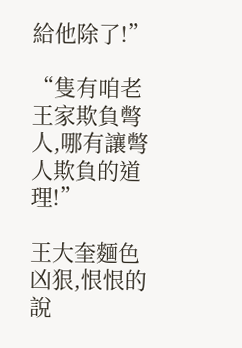給他除了!”

“隻有咱老王家欺負彆人,哪有讓彆人欺負的道理!”

王大奎麵色凶狠,恨恨的說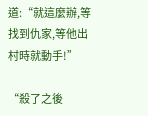道:“就這麼辦,等找到仇家,等他出村時就動手!”

“殺了之後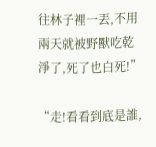往林子裡一丟,不用兩天就被野獸吃乾淨了,死了也白死!”

“走!看看到底是誰,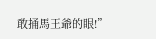敢捅馬王爺的眼!”